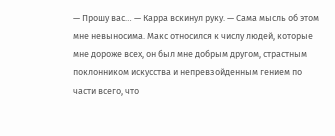— Прошу вас… — Карра вскинул руку. — Сама мысль об этом мне невыносима. Макс относился к числу людей, которые мне дороже всех, он был мне добрым другом, страстным поклонником искусства и непревзойденным гением по части всего, что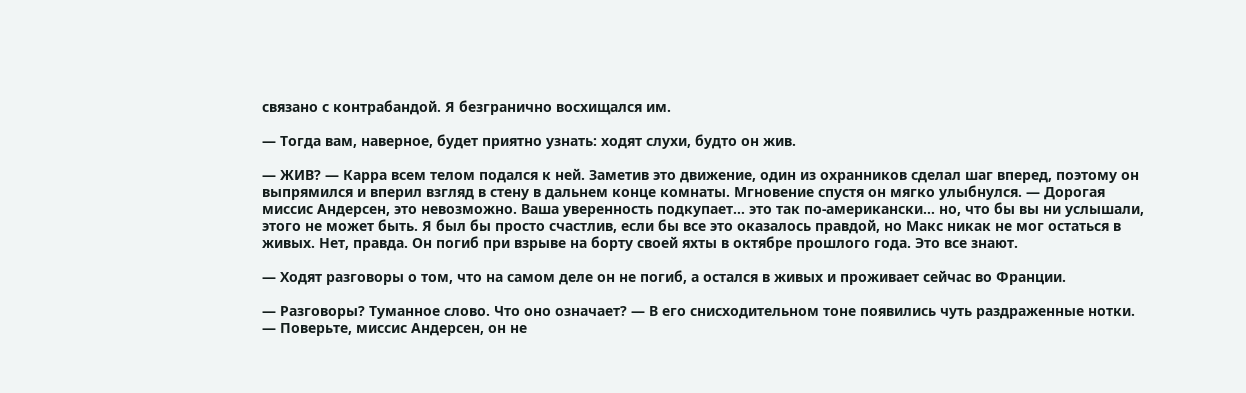связано с контрабандой. Я безгранично восхищался им.

— Тогда вам, наверное, будет приятно узнать: ходят слухи, будто он жив.

— ЖИВ? — Карра всем телом подался к ней. Заметив это движение, один из охранников сделал шаг вперед, поэтому он выпрямился и вперил взгляд в стену в дальнем конце комнаты. Мгновение спустя он мягко улыбнулся. — Дорогая миссис Андерсен, это невозможно. Ваша уверенность подкупает… это так по-американски… но, что бы вы ни услышали, этого не может быть. Я был бы просто счастлив, если бы все это оказалось правдой, но Макс никак не мог остаться в живых. Нет, правда. Он погиб при взрыве на борту своей яхты в октябре прошлого года. Это все знают.

— Ходят разговоры о том, что на самом деле он не погиб, а остался в живых и проживает сейчас во Франции.

— Разговоры? Туманное слово. Что оно означает? — В его снисходительном тоне появились чуть раздраженные нотки. — Поверьте, миссис Андерсен, он не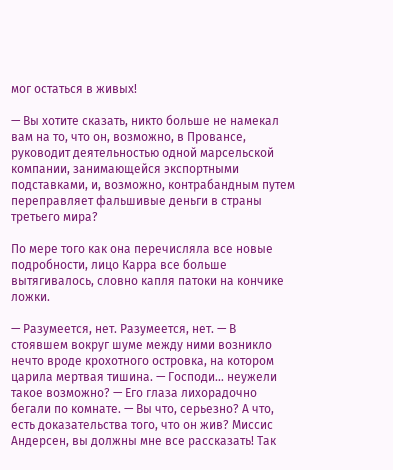мог остаться в живых!

— Вы хотите сказать, никто больше не намекал вам на то, что он, возможно, в Провансе, руководит деятельностью одной марсельской компании, занимающейся экспортными подставками, и, возможно, контрабандным путем переправляет фальшивые деньги в страны третьего мира?

По мере того как она перечисляла все новые подробности, лицо Карра все больше вытягивалось, словно капля патоки на кончике ложки.

— Разумеется, нет. Разумеется, нет. — В стоявшем вокруг шуме между ними возникло нечто вроде крохотного островка, на котором царила мертвая тишина. — Господи… неужели такое возможно? — Его глаза лихорадочно бегали по комнате. — Вы что, серьезно? А что, есть доказательства того, что он жив? Миссис Андерсен, вы должны мне все рассказать! Так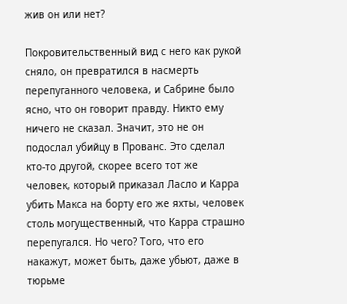жив он или нет?

Покровительственный вид с него как рукой сняло, он превратился в насмерть перепуганного человека, и Сабрине было ясно, что он говорит правду. Никто ему ничего не сказал. Значит, это не он подослал убийцу в Прованс. Это сделал кто-то другой, скорее всего тот же человек, который приказал Ласло и Карра убить Макса на борту его же яхты, человек столь могущественный, что Карра страшно перепугался. Но чего? Того, что его накажут, может быть, даже убьют, даже в тюрьме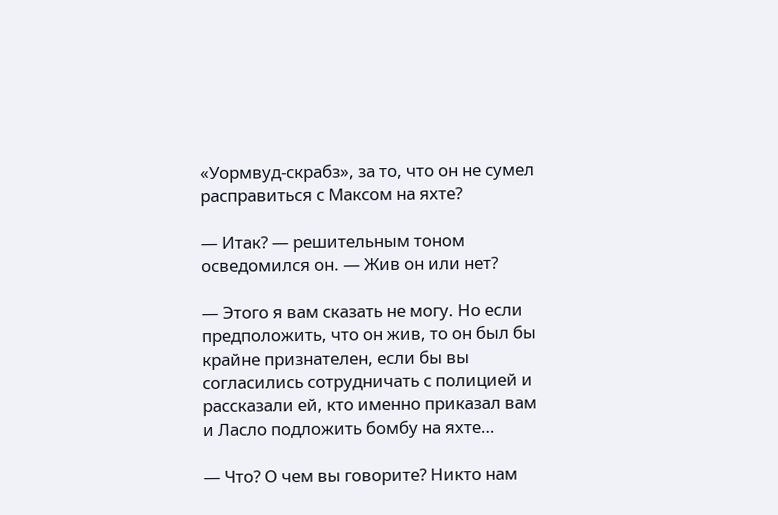«Уормвуд-скрабз», за то, что он не сумел расправиться с Максом на яхте?

— Итак? — решительным тоном осведомился он. — Жив он или нет?

— Этого я вам сказать не могу. Но если предположить, что он жив, то он был бы крайне признателен, если бы вы согласились сотрудничать с полицией и рассказали ей, кто именно приказал вам и Ласло подложить бомбу на яхте…

— Что? О чем вы говорите? Никто нам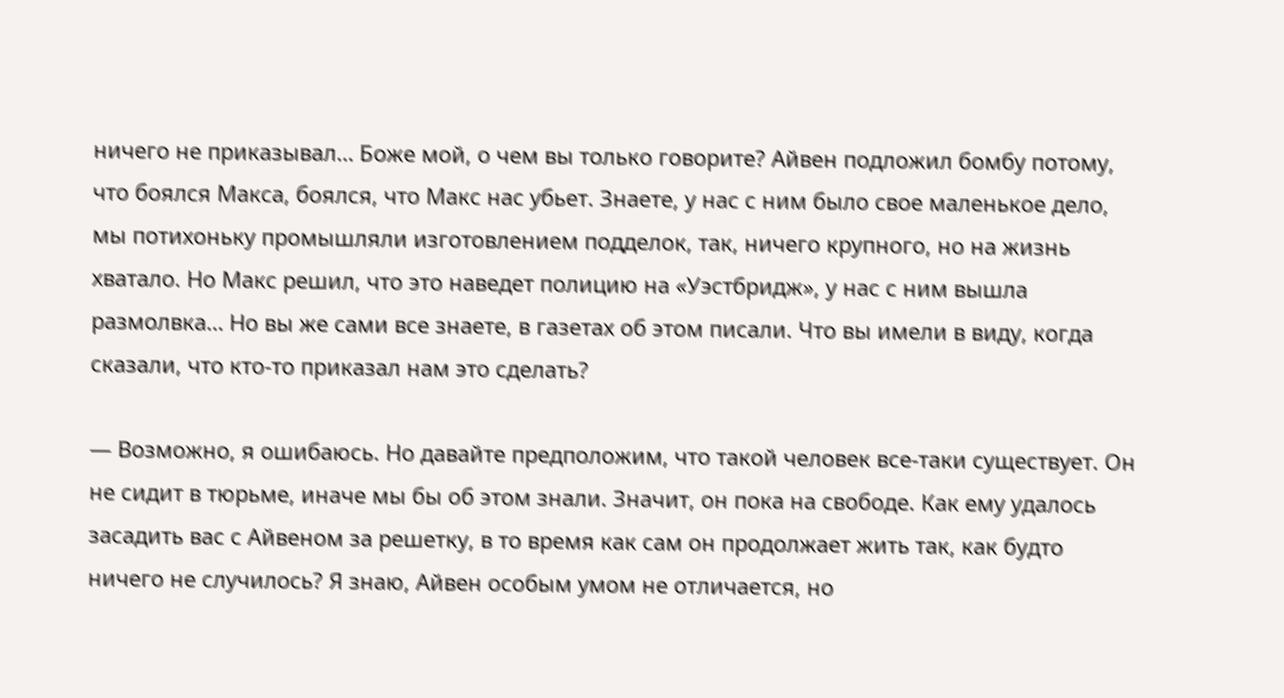ничего не приказывал… Боже мой, о чем вы только говорите? Айвен подложил бомбу потому, что боялся Макса, боялся, что Макс нас убьет. Знаете, у нас с ним было свое маленькое дело, мы потихоньку промышляли изготовлением подделок, так, ничего крупного, но на жизнь хватало. Но Макс решил, что это наведет полицию на «Уэстбридж», у нас с ним вышла размолвка… Но вы же сами все знаете, в газетах об этом писали. Что вы имели в виду, когда сказали, что кто-то приказал нам это сделать?

— Возможно, я ошибаюсь. Но давайте предположим, что такой человек все-таки существует. Он не сидит в тюрьме, иначе мы бы об этом знали. Значит, он пока на свободе. Как ему удалось засадить вас с Айвеном за решетку, в то время как сам он продолжает жить так, как будто ничего не случилось? Я знаю, Айвен особым умом не отличается, но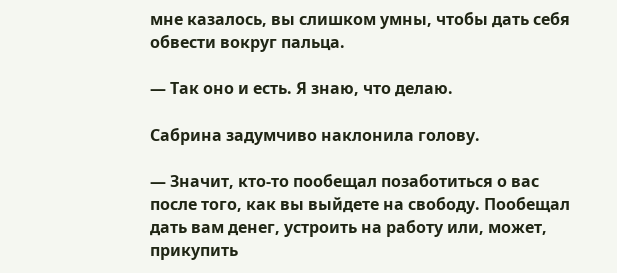мне казалось, вы слишком умны, чтобы дать себя обвести вокруг пальца.

— Так оно и есть. Я знаю, что делаю.

Сабрина задумчиво наклонила голову.

— Значит, кто-то пообещал позаботиться о вас после того, как вы выйдете на свободу. Пообещал дать вам денег, устроить на работу или, может, прикупить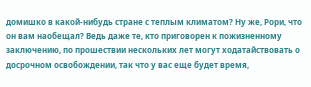домишко в какой-нибудь стране с теплым климатом? Ну же, Рори, что он вам наобещал? Ведь даже те, кто приговорен к пожизненному заключению, по прошествии нескольких лет могут ходатайствовать о досрочном освобождении, так что у вас еще будет время,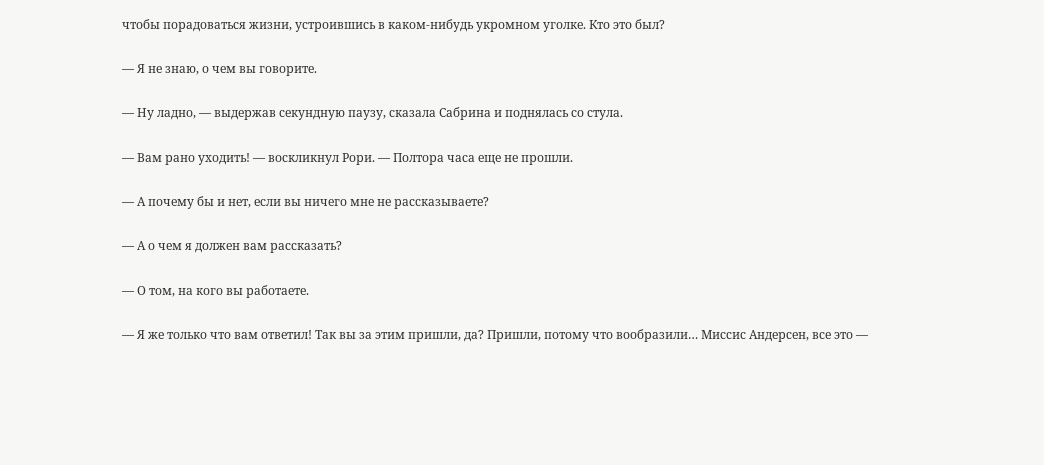чтобы порадоваться жизни, устроившись в каком-нибудь укромном уголке. Кто это был?

— Я не знаю, о чем вы говорите.

— Ну ладно, — выдержав секундную паузу, сказала Сабрина и поднялась со стула.

— Вам рано уходить! — воскликнул Рори. — Полтора часа еще не прошли.

— А почему бы и нет, если вы ничего мне не рассказываете?

— А о чем я должен вам рассказать?

— О том, на кого вы работаете.

— Я же только что вам ответил! Так вы за этим пришли, да? Пришли, потому что вообразили… Миссис Андерсен, все это —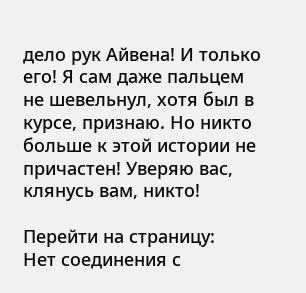дело рук Айвена! И только его! Я сам даже пальцем не шевельнул, хотя был в курсе, признаю. Но никто больше к этой истории не причастен! Уверяю вас, клянусь вам, никто!

Перейти на страницу:
Нет соединения с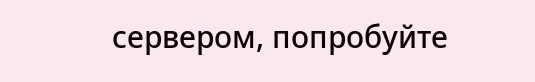сервером, попробуйте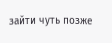зайти чуть позже